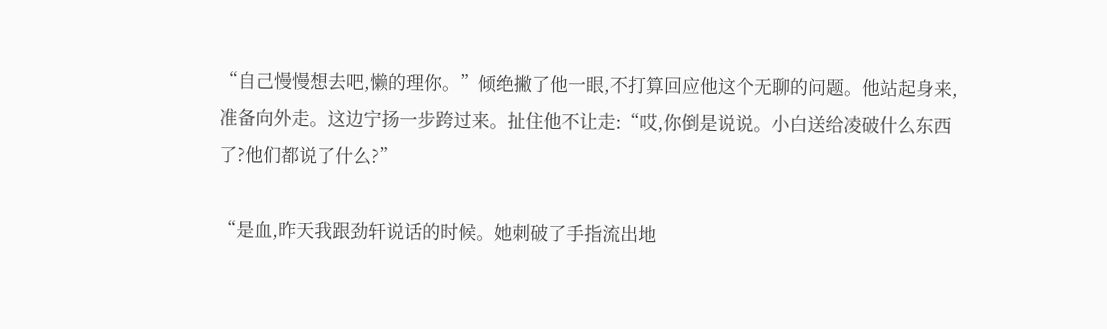“自己慢慢想去吧,懒的理你。”倾绝撇了他一眼,不打算回应他这个无聊的问题。他站起身来,准备向外走。这边宁扬一步跨过来。扯住他不让走:“哎,你倒是说说。小白送给凌破什么东西了?他们都说了什么?”

“是血,昨天我跟劲轩说话的时候。她刺破了手指流出地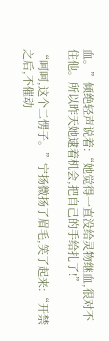血。”倾绝轻声说着:“她觉得一直没给灵物继血,很对不住他。所以昨天她逮着机会,把自己的手给扎了!”

“呵呵,这个二愣子。”宁扬微扬了眉毛,笑了起来:“开禁之后,不催动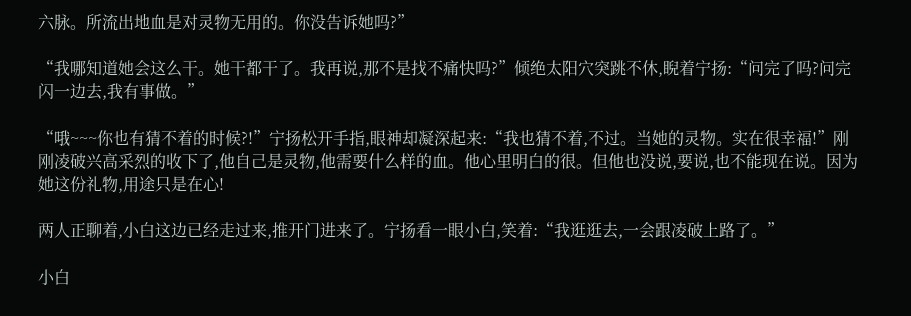六脉。所流出地血是对灵物无用的。你没告诉她吗?”

“我哪知道她会这么干。她干都干了。我再说,那不是找不痛快吗?”倾绝太阳穴突跳不休,睨着宁扬:“问完了吗?问完闪一边去,我有事做。”

“哦~~~你也有猜不着的时候?!”宁扬松开手指,眼神却凝深起来:“我也猜不着,不过。当她的灵物。实在很幸福!”刚刚凌破兴高采烈的收下了,他自己是灵物,他需要什么样的血。他心里明白的很。但他也没说,要说,也不能现在说。因为她这份礼物,用途只是在心!

两人正聊着,小白这边已经走过来,推开门进来了。宁扬看一眼小白,笑着:“我逛逛去,一会跟凌破上路了。”

小白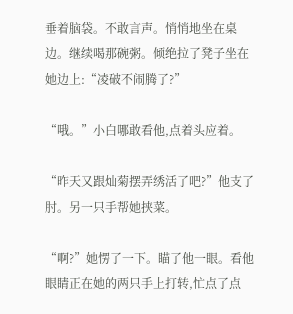垂着脑袋。不敢言声。悄悄地坐在桌边。继续喝那碗粥。倾绝拉了凳子坐在她边上:“凌破不闹腾了?”

“哦。”小白哪敢看他,点着头应着。

“昨天又跟灿菊摆弄绣活了吧?”他支了肘。另一只手帮她挟菜。

“啊?”她愣了一下。瞄了他一眼。看他眼睛正在她的两只手上打转,忙点了点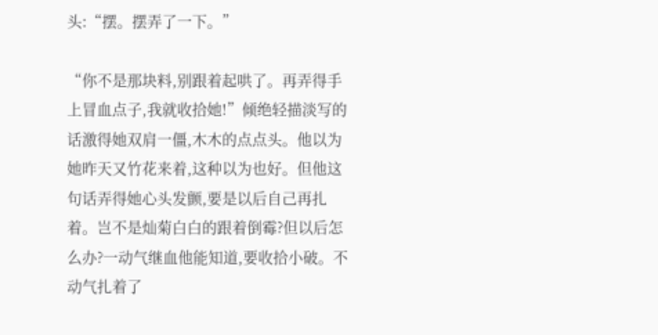头:“摆。摆弄了一下。”

“你不是那块料,别跟着起哄了。再弄得手上冒血点子,我就收拾她!”倾绝轻描淡写的话激得她双肩一僵,木木的点点头。他以为她昨天又竹花来着,这种以为也好。但他这句话弄得她心头发颤,要是以后自己再扎着。岂不是灿菊白白的跟着倒霉?但以后怎么办?一动气继血他能知道,要收拾小破。不动气扎着了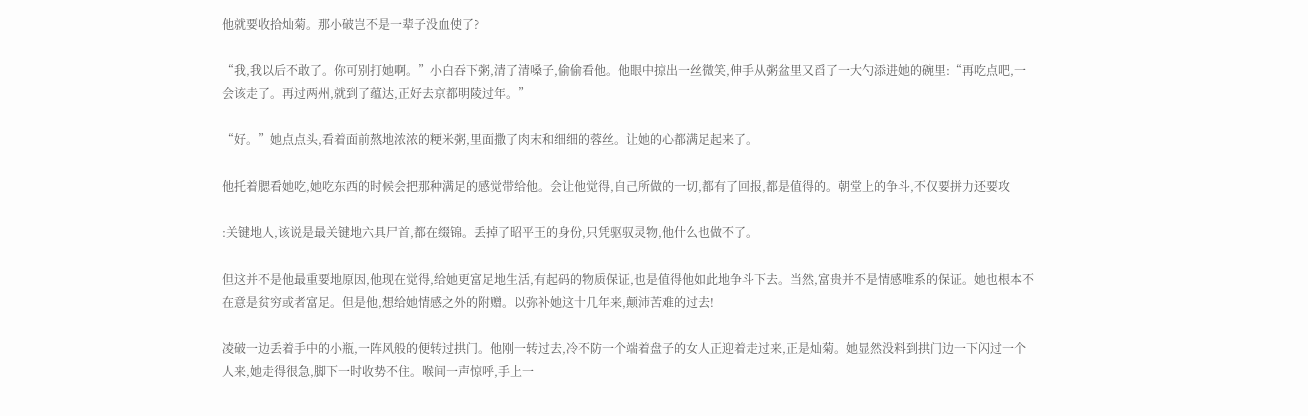他就要收拾灿菊。那小破岂不是一辈子没血使了?

“我,我以后不敢了。你可别打她啊。”小白吞下粥,清了清嗓子,偷偷看他。他眼中掠出一丝微笑,伸手从粥盆里又舀了一大勺添进她的碗里:“再吃点吧,一会该走了。再过两州,就到了蕴达,正好去京都明陵过年。”

“好。”她点点头,看着面前熬地浓浓的粳米粥,里面撒了肉末和细细的蓉丝。让她的心都满足起来了。

他托着腮看她吃,她吃东西的时候会把那种满足的感觉带给他。会让他觉得,自己所做的一切,都有了回报,都是值得的。朝堂上的争斗,不仅要拼力还要攻

:关键地人,该说是最关键地六具尸首,都在缀锦。丢掉了昭平王的身份,只凭驱驭灵物,他什么也做不了。

但这并不是他最重要地原因,他现在觉得,给她更富足地生活,有起码的物质保证,也是值得他如此地争斗下去。当然,富贵并不是情感唯系的保证。她也根本不在意是贫穷或者富足。但是他,想给她情感之外的附赠。以弥补她这十几年来,颠沛苦难的过去!

凌破一边丢着手中的小瓶,一阵风般的便转过拱门。他刚一转过去,冷不防一个端着盘子的女人正迎着走过来,正是灿菊。她显然没料到拱门边一下闪过一个人来,她走得很急,脚下一时收势不住。喉间一声惊呼,手上一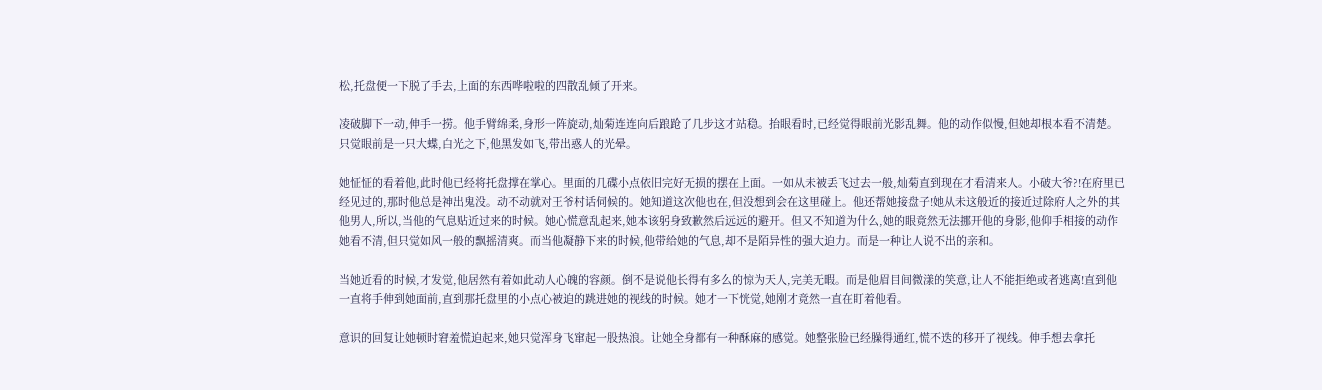松,托盘便一下脱了手去,上面的东西哗啦啦的四散乱倾了开来。

凌破脚下一动,伸手一捞。他手臂绵柔,身形一阵旋动,灿菊连连向后踉跄了几步这才站稳。抬眼看时,已经觉得眼前光影乱舞。他的动作似慢,但她却根本看不清楚。只觉眼前是一只大蝶,白光之下,他黑发如飞,带出惑人的光晕。

她怔怔的看着他,此时他已经将托盘撑在掌心。里面的几碟小点依旧完好无损的摆在上面。一如从未被丢飞过去一般,灿菊直到现在才看清来人。小破大爷?!在府里已经见过的,那时他总是神出鬼没。动不动就对王爷村话伺候的。她知道这次他也在,但没想到会在这里碰上。他还帮她接盘子!她从未这般近的接近过除府人之外的其他男人,所以,当他的气息贴近过来的时候。她心慌意乱起来,她本该躬身致歉然后远远的避开。但又不知道为什么,她的眼竟然无法挪开他的身影,他仰手相接的动作她看不清,但只觉如风一般的飘摇清爽。而当他凝静下来的时候,他带给她的气息,却不是陌异性的强大迫力。而是一种让人说不出的亲和。

当她近看的时候,才发觉,他居然有着如此动人心魄的容颜。倒不是说他长得有多么的惊为天人,完美无暇。而是他眉目间微漾的笑意,让人不能拒绝或者逃离!直到他一直将手伸到她面前,直到那托盘里的小点心被迫的跳进她的视线的时候。她才一下恍觉,她刚才竟然一直在盯着他看。

意识的回复让她顿时窘羞慌迫起来,她只觉浑身飞窜起一股热浪。让她全身都有一种酥麻的感觉。她整张脸已经臊得通红,慌不迭的移开了视线。伸手想去拿托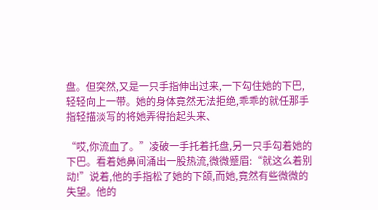盘。但突然,又是一只手指伸出过来,一下勾住她的下巴,轻轻向上一带。她的身体竟然无法拒绝,乖乖的就任那手指轻描淡写的将她弄得抬起头来、

“哎,你流血了。”凌破一手托着托盘,另一只手勾着她的下巴。看着她鼻间涌出一股热流,微微蹙眉:“就这么着别动!”说着,他的手指松了她的下颌,而她,竟然有些微微的失望。他的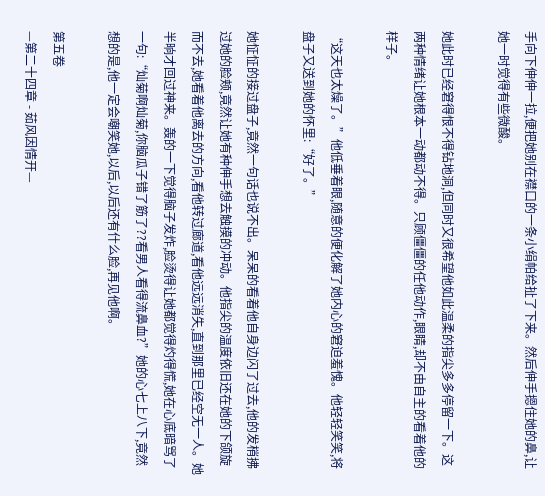手向下伸伸一拉,便把她别在襟口的一条小绢帕给扯了下来。然后伸手摁住她的鼻,让她一时觉得有些微酸。

她此时已经窘得恨不得钻地洞,但同时又很希望他如此温柔的指尖多多停留一下。这两种情绪让她根本一动都动不得。只顾僵僵的任他动作,眼睛,却不由自主的看着他的样子。

“这天也太燥了。”他低垂着眼,随意的便化解了她内心的窘迫羞愧。他轻轻笑笑,将盘子又送到她的怀里:“好了。”

她怔怔的接过盘子,竟然一句话也说不出。呆呆的看着他自身边闪了过去,他的发梢拂过她的脸颊,竟然让她有种伸手想去触摸的冲动。他指尖的温度依旧还在她的下颌旋而不去,她看着他离去的方向,看他转过廊道,看他远远消失,直到那里已经空无一人。她半晌才回过神来。轰的一下觉得脑子发炸,脸烫得让她都觉得灼得慌,她在心底暗骂了一句:“灿菊啊灿菊,你脑瓜子错了筋了??看男人看得流鼻血?”她的心七上八下,竟然想的是,他一定会嘲笑她,以后,以后还有什么脸,再见他啊。

第五卷
—第二十四章 - 茹风因情开—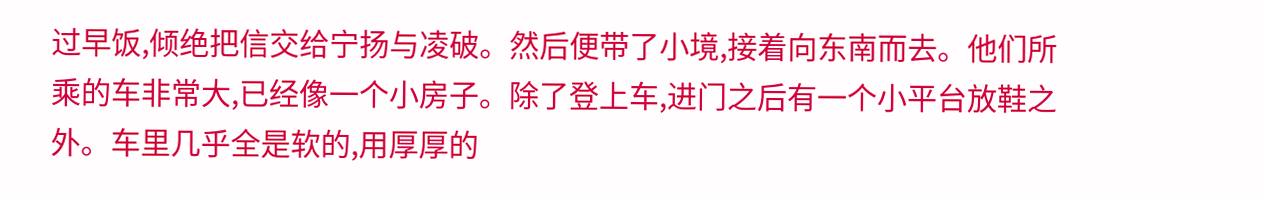过早饭,倾绝把信交给宁扬与凌破。然后便带了小境,接着向东南而去。他们所乘的车非常大,已经像一个小房子。除了登上车,进门之后有一个小平台放鞋之外。车里几乎全是软的,用厚厚的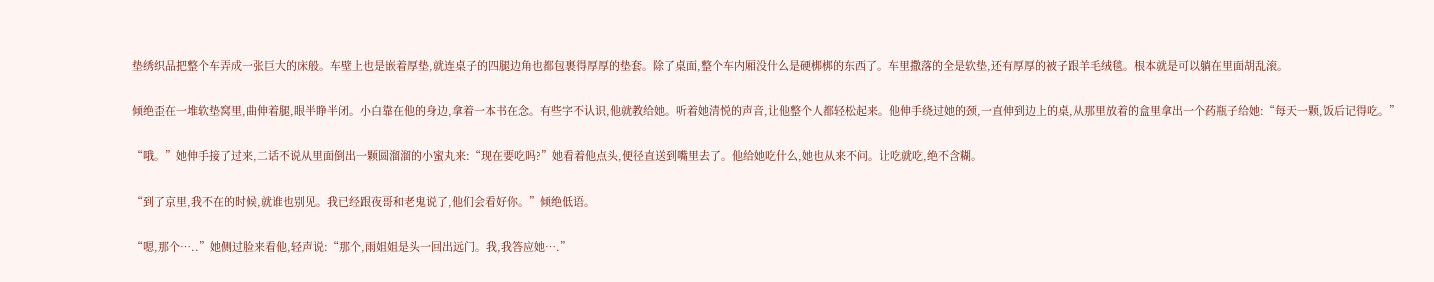垫绣织品把整个车弄成一张巨大的床般。车壁上也是嵌着厚垫,就连桌子的四腿边角也都包裹得厚厚的垫套。除了桌面,整个车内厢没什么是硬梆梆的东西了。车里撒落的全是软垫,还有厚厚的被子跟羊毛绒毯。根本就是可以躺在里面胡乱滚。

倾绝歪在一堆软垫窝里,曲伸着腿,眼半睁半闭。小白靠在他的身边,拿着一本书在念。有些字不认识,他就教给她。听着她清悦的声音,让他整个人都轻松起来。他伸手绕过她的颈,一直伸到边上的桌,从那里放着的盒里拿出一个药瓶子给她:“每天一颗,饭后记得吃。”

“哦。”她伸手接了过来,二话不说从里面倒出一颗圆溜溜的小蜜丸来:“现在要吃吗?”她看着他点头,便径直送到嘴里去了。他给她吃什么,她也从来不问。让吃就吃,绝不含糊。

“到了京里,我不在的时候,就谁也别见。我已经跟夜哥和老鬼说了,他们会看好你。”倾绝低语。

“嗯,那个…..”她侧过脸来看他,轻声说:“那个,雨姐姐是头一回出远门。我,我答应她….”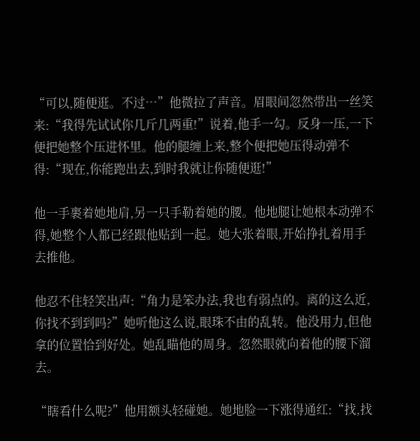“可以,随便逛。不过…”他微拉了声音。眉眼间忽然带出一丝笑来:“我得先试试你几斤几两重!”说着,他手一勾。反身一压,一下便把她整个压进怀里。他的腿缠上来,整个便把她压得动弹不得:“现在,你能跑出去,到时我就让你随便逛!”

他一手裹着她地肩,另一只手勒着她的腰。他地腿让她根本动弹不得,她整个人都已经跟他贴到一起。她大张着眼,开始挣扎着用手去推他。

他忍不住轻笑出声:“角力是笨办法,我也有弱点的。离的这么近,你找不到到吗?”她听他这么说,眼珠不由的乱转。他没用力,但他拿的位置恰到好处。她乱瞄他的周身。忽然眼就向着他的腰下溜去。

“瞎看什么呢?”他用额头轻碰她。她地脸一下涨得通红:“找,找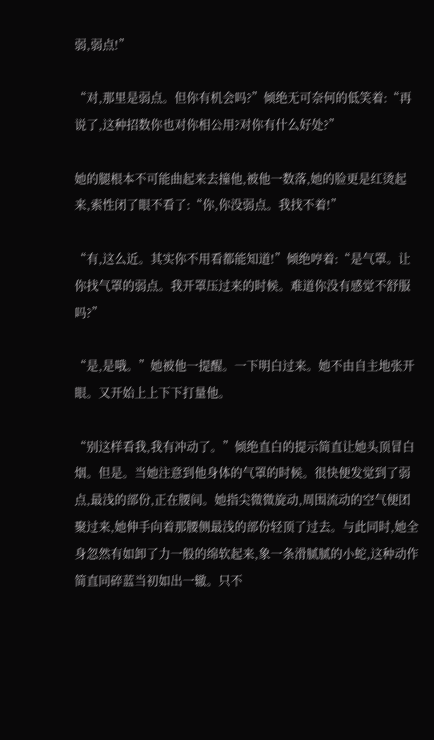弱,弱点!”

“对,那里是弱点。但你有机会吗?”倾绝无可奈何的低笑着:“再说了,这种招数你也对你相公用?对你有什么好处?”

她的腿根本不可能曲起来去撞他,被他一数落,她的脸更是红烫起来,索性闭了眼不看了:“你,你没弱点。我找不着!”

“有,这么近。其实你不用看都能知道!”倾绝哼着:“是气罩。让你找气罩的弱点。我开罩压过来的时候。难道你没有感觉不舒服吗?”

“是,是哦。”她被他一提醒。一下明白过来。她不由自主地张开眼。又开始上上下下打量他。

“别这样看我,我有冲动了。”倾绝直白的提示简直让她头顶冒白烟。但是。当她注意到他身体的气罩的时候。很快便发觉到了弱点,最浅的部份,正在腰间。她指尖微微旋动,周围流动的空气便团聚过来,她伸手向着那腰侧最浅的部份轻顶了过去。与此同时,她全身忽然有如卸了力一般的绵软起来,象一条滑腻腻的小蛇,这种动作简直同碎蓝当初如出一辙。只不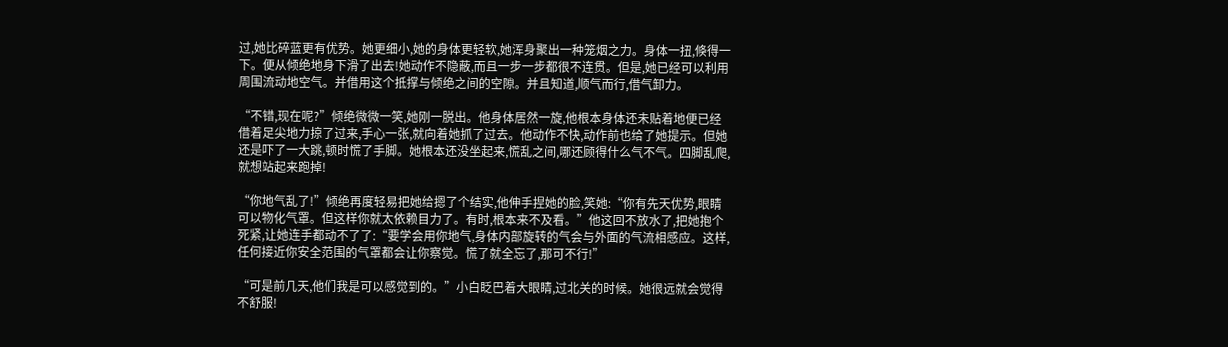过,她比碎蓝更有优势。她更细小,她的身体更轻软,她浑身聚出一种笼烟之力。身体一扭,倏得一下。便从倾绝地身下滑了出去!她动作不隐蔽,而且一步一步都很不连贯。但是,她已经可以利用周围流动地空气。并借用这个抵撑与倾绝之间的空隙。并且知道,顺气而行,借气卸力。

“不错,现在呢?”倾绝微微一笑,她刚一脱出。他身体居然一旋,他根本身体还未贴着地便已经借着足尖地力掠了过来,手心一张,就向着她抓了过去。他动作不快,动作前也给了她提示。但她还是吓了一大跳,顿时慌了手脚。她根本还没坐起来,慌乱之间,哪还顾得什么气不气。四脚乱爬,就想站起来跑掉!

“你地气乱了!”倾绝再度轻易把她给摁了个结实,他伸手捏她的脸,笑她:“你有先天优势,眼睛可以物化气罩。但这样你就太依赖目力了。有时,根本来不及看。”他这回不放水了,把她抱个死紧,让她连手都动不了了:“要学会用你地气,身体内部旋转的气会与外面的气流相感应。这样,任何接近你安全范围的气罩都会让你察觉。慌了就全忘了,那可不行!”

“可是前几天,他们我是可以感觉到的。”小白眨巴着大眼睛,过北关的时候。她很远就会觉得不舒服!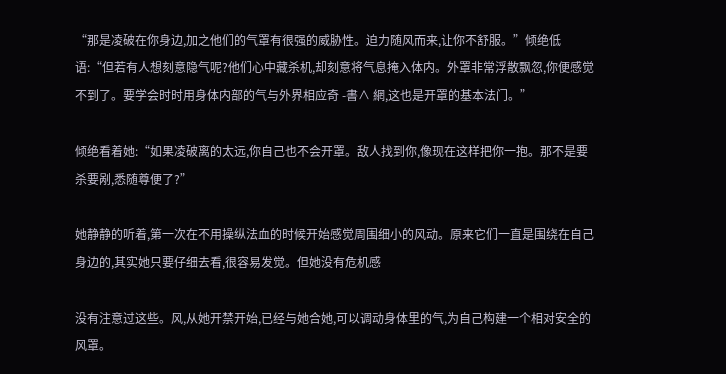“那是凌破在你身边,加之他们的气罩有很强的威胁性。迫力随风而来,让你不舒服。”倾绝低语:“但若有人想刻意隐气呢?他们心中藏杀机,却刻意将气息掩入体内。外罩非常浮散飘忽,你便感觉不到了。要学会时时用身体内部的气与外界相应奇 -書∧ 網,这也是开罩的基本法门。”

倾绝看着她:“如果凌破离的太远,你自己也不会开罩。敌人找到你,像现在这样把你一抱。那不是要杀要剐,悉随尊便了?”

她静静的听着,第一次在不用操纵法血的时候开始感觉周围细小的风动。原来它们一直是围绕在自己身边的,其实她只要仔细去看,很容易发觉。但她没有危机感

没有注意过这些。风,从她开禁开始,已经与她合她,可以调动身体里的气,为自己构建一个相对安全的风罩。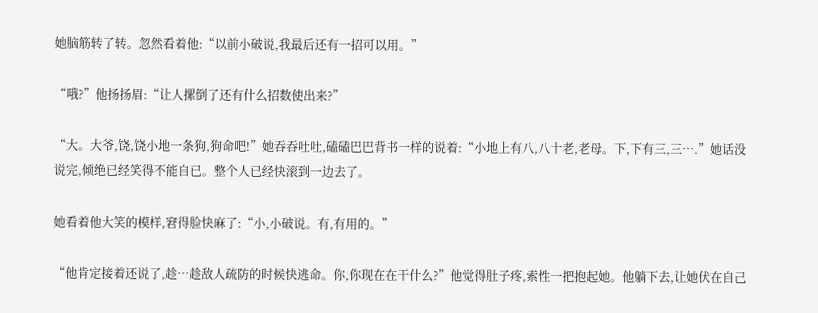她脑筋转了转。忽然看着他:“以前小破说,我最后还有一招可以用。”

“哦?”他扬扬眉:“让人摞倒了还有什么招数使出来?”

“大。大爷,饶,饶小地一条狗,狗命吧!”她吞吞吐吐,磕磕巴巴背书一样的说着:“小地上有八,八十老,老母。下,下有三,三….”她话没说完,倾绝已经笑得不能自已。整个人已经快滚到一边去了。

她看着他大笑的模样,窘得脸快麻了:“小,小破说。有,有用的。”

“他肯定接着还说了,趁…趁敌人疏防的时候快逃命。你,你现在在干什么?”他觉得肚子疼,索性一把抱起她。他躺下去,让她伏在自己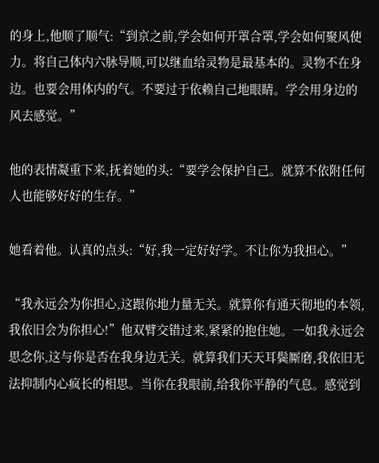的身上,他顺了顺气:“到京之前,学会如何开罩合罩,学会如何聚风使力。将自己体内六脉导顺,可以继血给灵物是最基本的。灵物不在身边。也要会用体内的气。不要过于依赖自己地眼睛。学会用身边的风去感觉。”

他的表情凝重下来,抚着她的头:“要学会保护自己。就算不依附任何人也能够好好的生存。”

她看着他。认真的点头:“好,我一定好好学。不让你为我担心。”

“我永远会为你担心,这跟你地力量无关。就算你有通天彻地的本领,我依旧会为你担心!”他双臂交错过来,紧紧的抱住她。一如我永远会思念你,这与你是否在我身边无关。就算我们天天耳鬓厮磨,我依旧无法抑制内心疯长的相思。当你在我眼前,给我你平静的气息。感觉到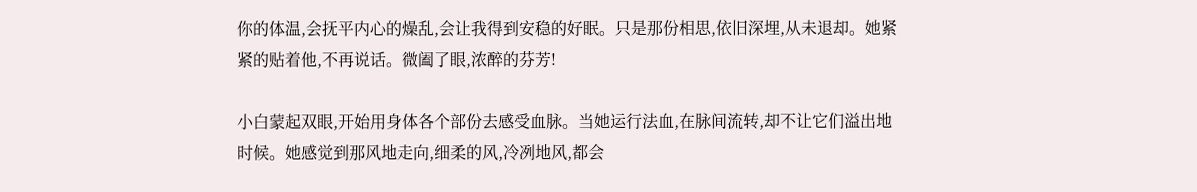你的体温,会抚平内心的燥乱,会让我得到安稳的好眠。只是那份相思,依旧深埋,从未退却。她紧紧的贴着他,不再说话。微阖了眼,浓醉的芬芳!

小白蒙起双眼,开始用身体各个部份去感受血脉。当她运行法血,在脉间流转,却不让它们溢出地时候。她感觉到那风地走向,细柔的风,冷冽地风,都会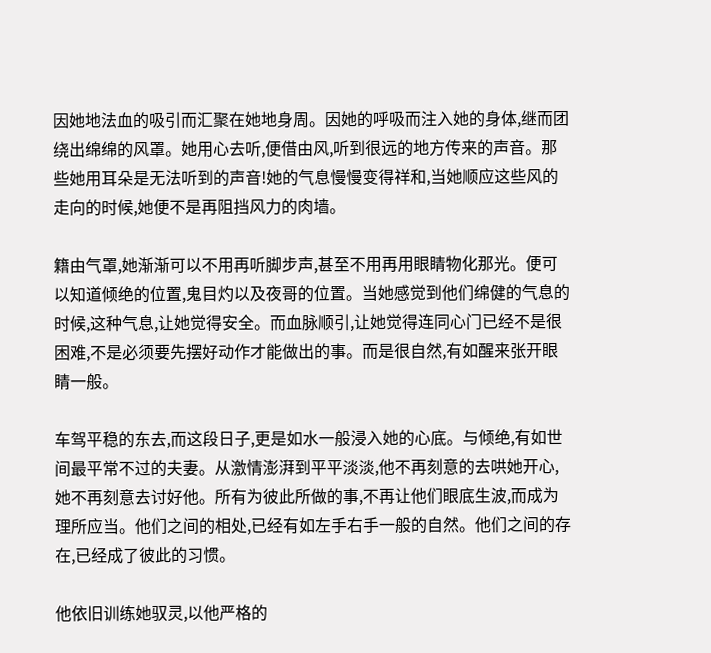因她地法血的吸引而汇聚在她地身周。因她的呼吸而注入她的身体,继而团绕出绵绵的风罩。她用心去听,便借由风,听到很远的地方传来的声音。那些她用耳朵是无法听到的声音!她的气息慢慢变得祥和,当她顺应这些风的走向的时候,她便不是再阻挡风力的肉墙。

籍由气罩,她渐渐可以不用再听脚步声,甚至不用再用眼睛物化那光。便可以知道倾绝的位置,鬼目灼以及夜哥的位置。当她感觉到他们绵健的气息的时候,这种气息,让她觉得安全。而血脉顺引,让她觉得连同心门已经不是很困难,不是必须要先摆好动作才能做出的事。而是很自然,有如醒来张开眼睛一般。

车驾平稳的东去,而这段日子,更是如水一般浸入她的心底。与倾绝,有如世间最平常不过的夫妻。从激情澎湃到平平淡淡,他不再刻意的去哄她开心,她不再刻意去讨好他。所有为彼此所做的事,不再让他们眼底生波,而成为理所应当。他们之间的相处,已经有如左手右手一般的自然。他们之间的存在,已经成了彼此的习惯。

他依旧训练她驭灵,以他严格的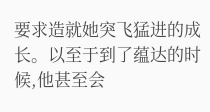要求造就她突飞猛进的成长。以至于到了蕴达的时候,他甚至会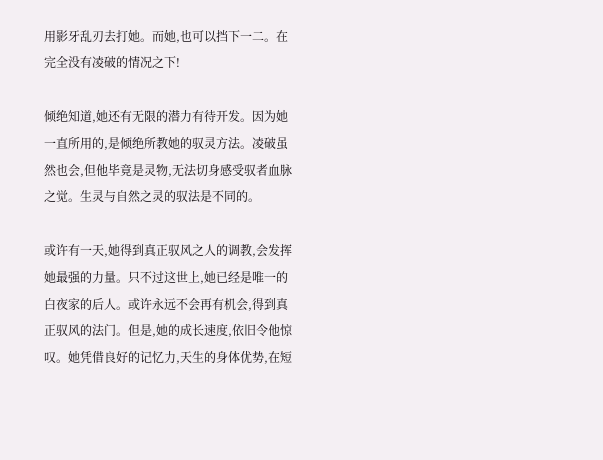用影牙乱刃去打她。而她,也可以挡下一二。在完全没有凌破的情况之下!

倾绝知道,她还有无限的潜力有待开发。因为她一直所用的,是倾绝所教她的驭灵方法。凌破虽然也会,但他毕竟是灵物,无法切身感受驭者血脉之觉。生灵与自然之灵的驭法是不同的。

或许有一天,她得到真正驭风之人的调教,会发挥她最强的力量。只不过这世上,她已经是唯一的白夜家的后人。或许永远不会再有机会,得到真正驭风的法门。但是,她的成长速度,依旧令他惊叹。她凭借良好的记忆力,天生的身体优势,在短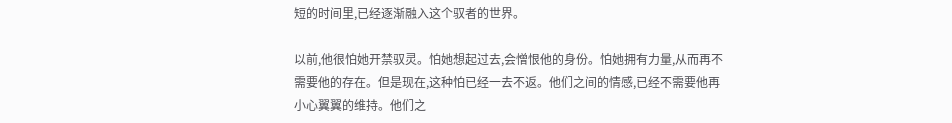短的时间里,已经逐渐融入这个驭者的世界。

以前,他很怕她开禁驭灵。怕她想起过去,会憎恨他的身份。怕她拥有力量,从而再不需要他的存在。但是现在,这种怕已经一去不返。他们之间的情感,已经不需要他再小心翼翼的维持。他们之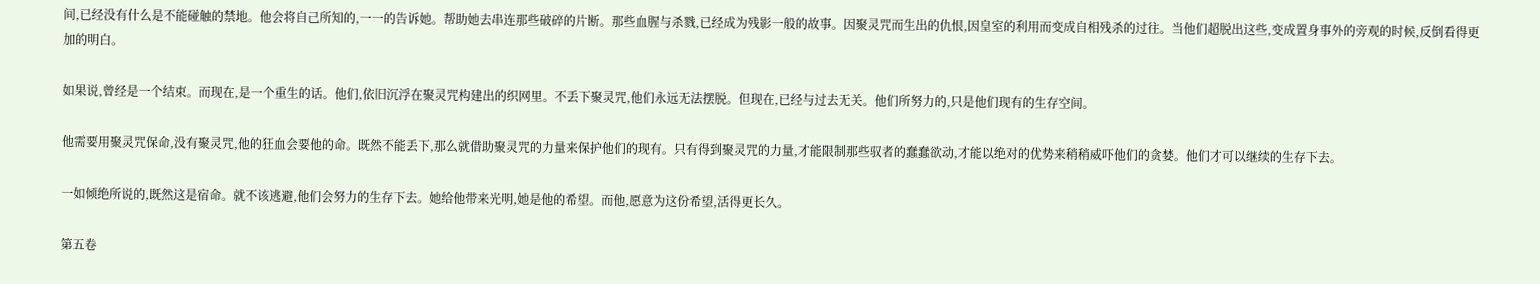间,已经没有什么是不能碰触的禁地。他会将自己所知的,一一的告诉她。帮助她去串连那些破碎的片断。那些血腥与杀戮,已经成为残影一般的故事。因聚灵咒而生出的仇恨,因皇室的利用而变成自相残杀的过往。当他们超脱出这些,变成置身事外的旁观的时候,反倒看得更加的明白。

如果说,曾经是一个结束。而现在,是一个重生的话。他们,依旧沉浮在聚灵咒构建出的织网里。不丢下聚灵咒,他们永远无法摆脱。但现在,已经与过去无关。他们所努力的,只是他们现有的生存空间。

他需要用聚灵咒保命,没有聚灵咒,他的狂血会要他的命。既然不能丢下,那么就借助聚灵咒的力量来保护他们的现有。只有得到聚灵咒的力量,才能限制那些驭者的蠢蠢欲动,才能以绝对的优势来稍稍威吓他们的贪婪。他们才可以继续的生存下去。

一如倾绝所说的,既然这是宿命。就不该逃避,他们会努力的生存下去。她给他带来光明,她是他的希望。而他,愿意为这份希望,活得更长久。

第五卷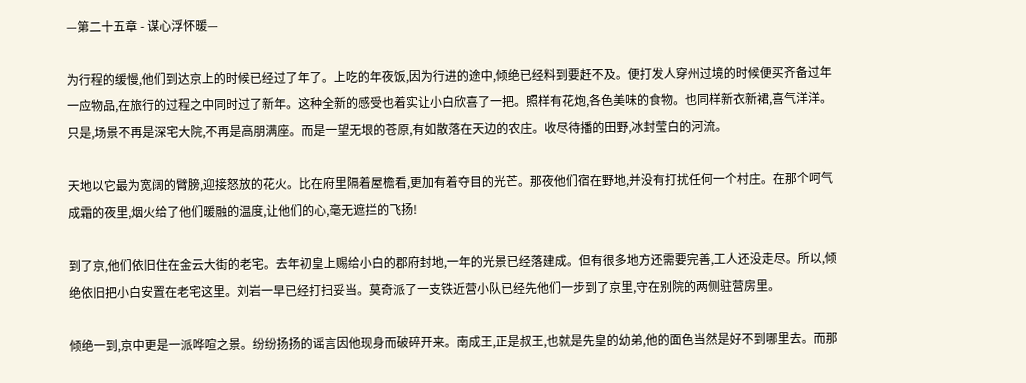—第二十五章 - 谋心浮怀暖—

为行程的缓慢,他们到达京上的时候已经过了年了。上吃的年夜饭,因为行进的途中,倾绝已经料到要赶不及。便打发人穿州过境的时候便买齐备过年一应物品,在旅行的过程之中同时过了新年。这种全新的感受也着实让小白欣喜了一把。照样有花炮,各色美味的食物。也同样新衣新裙,喜气洋洋。只是,场景不再是深宅大院,不再是高朋满座。而是一望无垠的苍原,有如散落在天边的农庄。收尽待播的田野,冰封莹白的河流。

天地以它最为宽阔的臂膀,迎接怒放的花火。比在府里隔着屋檐看,更加有着夺目的光芒。那夜他们宿在野地,并没有打扰任何一个村庄。在那个呵气成霜的夜里,烟火给了他们暖融的温度,让他们的心,毫无遮拦的飞扬!

到了京,他们依旧住在金云大街的老宅。去年初皇上赐给小白的郡府封地,一年的光景已经落建成。但有很多地方还需要完善,工人还没走尽。所以,倾绝依旧把小白安置在老宅这里。刘岩一早已经打扫妥当。莫奇派了一支铁近营小队已经先他们一步到了京里,守在别院的两侧驻营房里。

倾绝一到,京中更是一派哗喧之景。纷纷扬扬的谣言因他现身而破碎开来。南成王,正是叔王,也就是先皇的幼弟,他的面色当然是好不到哪里去。而那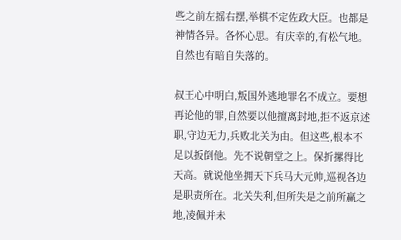些之前左摇右摆,举棋不定佐政大臣。也都是神情各异。各怀心思。有庆幸的,有松气地。自然也有暗自失落的。

叔王心中明白,叛国外逃地罪名不成立。要想再论他的罪,自然要以他擅离封地,拒不返京述职,守边无力,兵败北关为由。但这些,根本不足以扳倒他。先不说朝堂之上。保折摞得比天高。就说他坐拥天下兵马大元帅,巡视各边是职责所在。北关失利,但所失是之前所赢之地,凌佩并未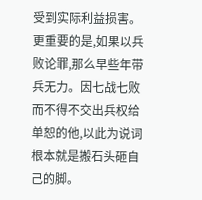受到实际利益损害。更重要的是,如果以兵败论罪,那么早些年带兵无力。因七战七败而不得不交出兵权给单恕的他,以此为说词根本就是搬石头砸自己的脚。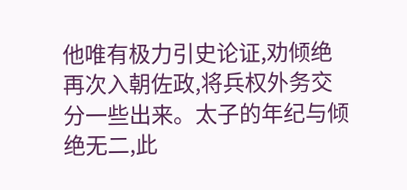他唯有极力引史论证,劝倾绝再次入朝佐政,将兵权外务交分一些出来。太子的年纪与倾绝无二,此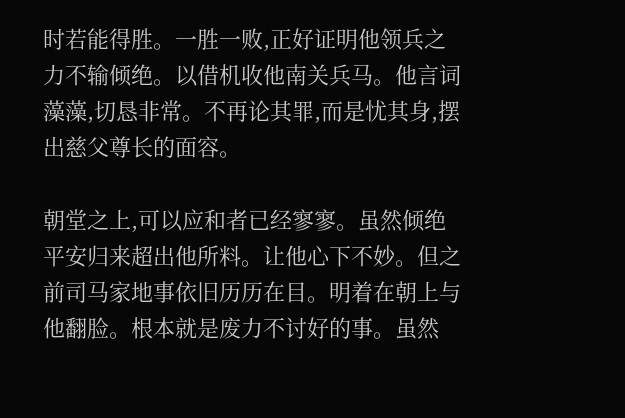时若能得胜。一胜一败,正好证明他领兵之力不输倾绝。以借机收他南关兵马。他言词藻藻,切恳非常。不再论其罪,而是忧其身,摆出慈父尊长的面容。

朝堂之上,可以应和者已经寥寥。虽然倾绝平安归来超出他所料。让他心下不妙。但之前司马家地事依旧历历在目。明着在朝上与他翻脸。根本就是废力不讨好的事。虽然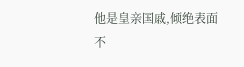他是皇亲国戚,倾绝表面不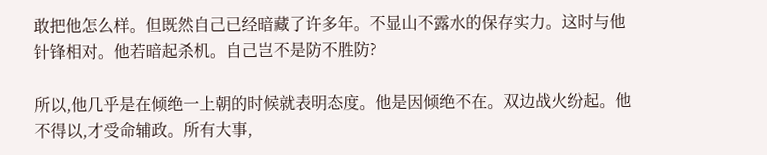敢把他怎么样。但既然自己已经暗藏了许多年。不显山不露水的保存实力。这时与他针锋相对。他若暗起杀机。自己岂不是防不胜防?

所以,他几乎是在倾绝一上朝的时候就表明态度。他是因倾绝不在。双边战火纷起。他不得以,才受命辅政。所有大事,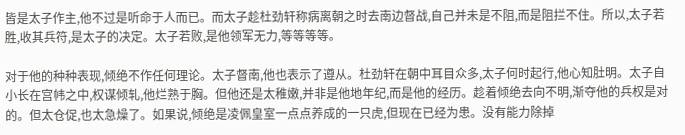皆是太子作主,他不过是听命于人而已。而太子趁杜劲轩称病离朝之时去南边督战,自己并未是不阻,而是阻拦不住。所以,太子若胜,收其兵符,是太子的决定。太子若败,是他领军无力,等等等等。

对于他的种种表现,倾绝不作任何理论。太子督南,他也表示了遵从。杜劲轩在朝中耳目众多,太子何时起行,他心知肚明。太子自小长在宫帏之中,权谋倾轧,他烂熟于胸。但他还是太稚嫩,并非是他地年纪,而是他的经历。趁着倾绝去向不明,渐夺他的兵权是对的。但太仓促,也太急燥了。如果说,倾绝是凌佩皇室一点点养成的一只虎,但现在已经为患。没有能力除掉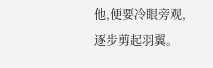他,便要冷眼旁观,逐步剪起羽翼。